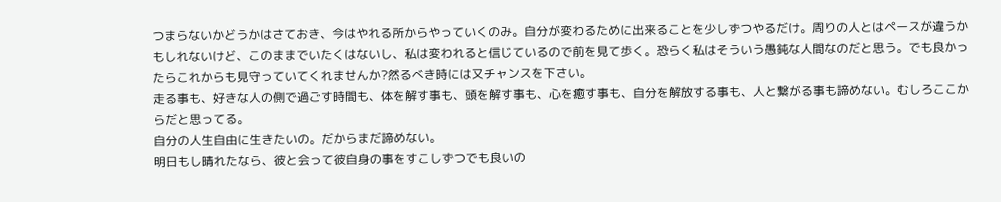つまらないかどうかはさておき、今はやれる所からやっていくのみ。自分が変わるために出来ることを少しずつやるだけ。周りの人とはペースが違うかもしれないけど、このままでいたくはないし、私は変われると信じているので前を見て歩く。恐らく私はそういう愚鈍な人間なのだと思う。でも良かったらこれからも見守っていてくれませんか?然るべき時には又チャンスを下さい。
走る事も、好きな人の側で過ごす時間も、体を解す事も、頭を解す事も、心を癒す事も、自分を解放する事も、人と繋がる事も諦めない。むしろここからだと思ってる。
自分の人生自由に生きたいの。だからまだ諦めない。
明日もし晴れたなら、彼と会って彼自身の事をすこしずつでも良いの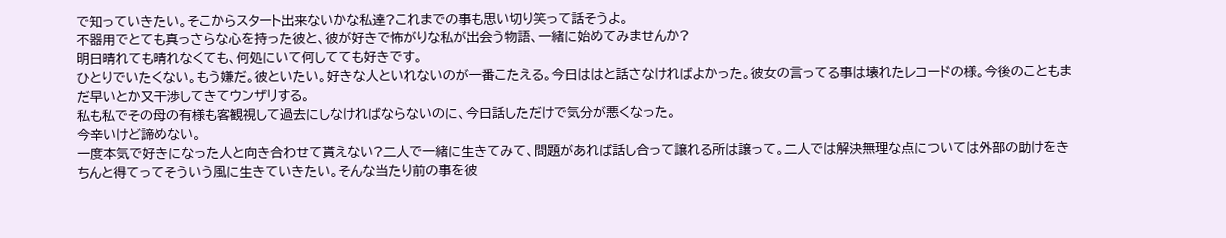で知っていきたい。そこからスタート出来ないかな私達?これまでの事も思い切り笑って話そうよ。
不器用でとても真っさらな心を持った彼と、彼が好きで怖がりな私が出会う物語、一緒に始めてみませんか?
明日晴れても晴れなくても、何処にいて何してても好きです。
ひとりでいたくない。もう嫌だ。彼といたい。好きな人といれないのが一番こたえる。今日ははと話さなければよかった。彼女の言ってる事は壊れたレコードの様。今後のこともまだ早いとか又干渉してきてウンザリする。
私も私でその母の有様も客観視して過去にしなければならないのに、今日話しただけで気分が悪くなった。
今辛いけど諦めない。
一度本気で好きになった人と向き合わせて貰えない?二人で一緒に生きてみて、問題があれば話し合って譲れる所は譲って。二人では解決無理な点については外部の助けをきちんと得てってそういう風に生きていきたい。そんな当たり前の事を彼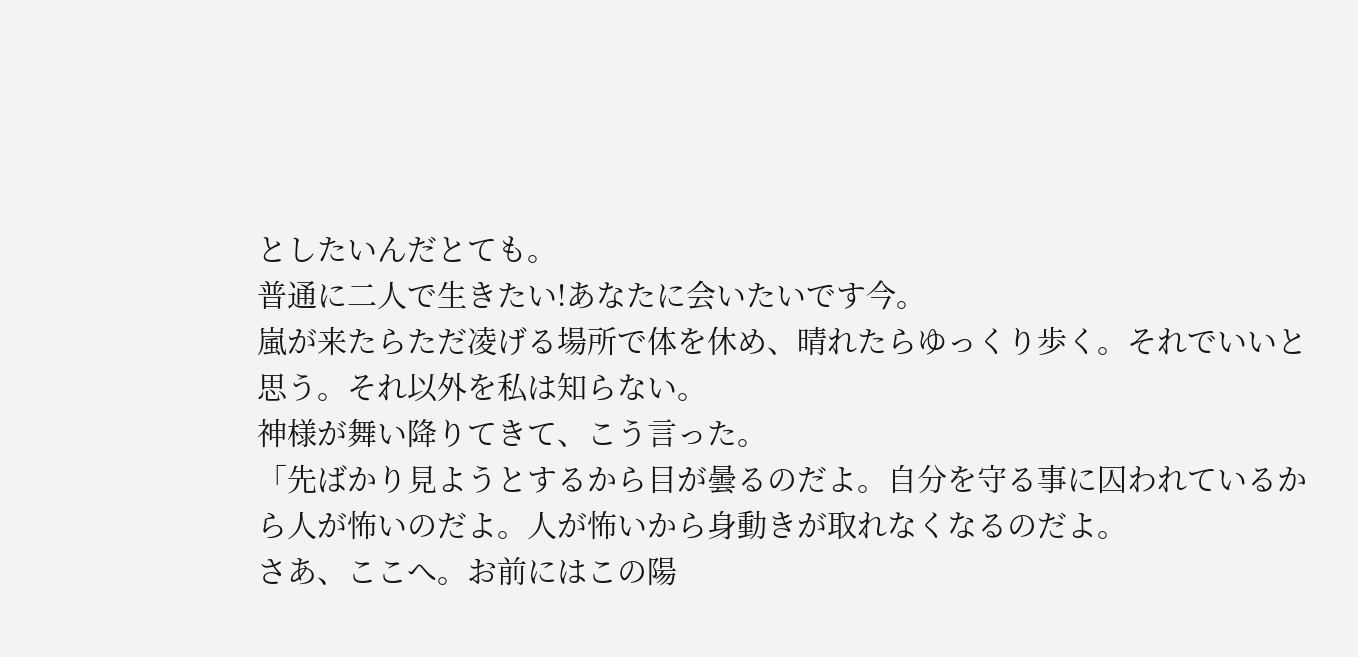としたいんだとても。
普通に二人で生きたい!あなたに会いたいです今。
嵐が来たらただ凌げる場所で体を休め、晴れたらゆっくり歩く。それでいいと思う。それ以外を私は知らない。
神様が舞い降りてきて、こう言った。
「先ばかり見ようとするから目が曇るのだよ。自分を守る事に囚われているから人が怖いのだよ。人が怖いから身動きが取れなくなるのだよ。
さあ、ここへ。お前にはこの陽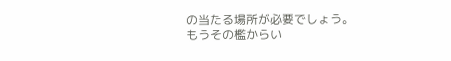の当たる場所が必要でしょう。
もうその檻からい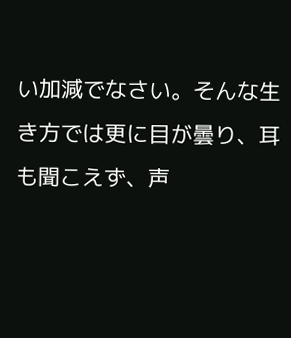い加減でなさい。そんな生き方では更に目が曇り、耳も聞こえず、声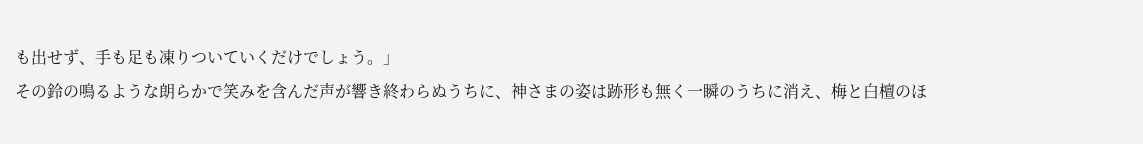も出せず、手も足も凍りついていくだけでしょう。」
その鈴の鳴るような朗らかで笑みを含んだ声が響き終わらぬうちに、神さまの姿は跡形も無く一瞬のうちに消え、梅と白檀のほ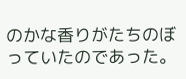のかな香りがたちのぼっていたのであった。